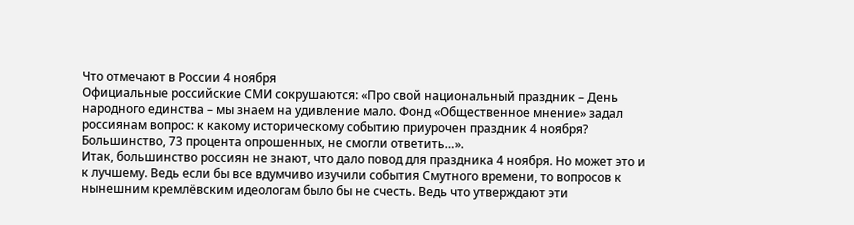Что отмечают в России 4 ноября
Официальные российские СМИ сокрушаются: «Про свой национальный праздник – День народного единства – мы знаем на удивление мало. Фонд «Общественное мнение» задал россиянам вопрос: к какому историческому событию приурочен праздник 4 ноября? Большинство, 73 процента опрошенных, не смогли ответить…».
Итак, большинство россиян не знают, что дало повод для праздника 4 ноября. Но может это и к лучшему. Ведь если бы все вдумчиво изучили события Смутного времени, то вопросов к нынешним кремлёвским идеологам было бы не счесть. Ведь что утверждают эти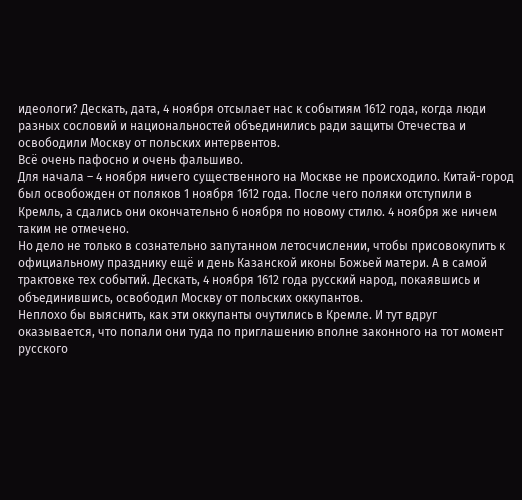идеологи? Дескать, дата, 4 ноября отсылает нас к событиям 1612 года, когда люди разных сословий и национальностей объединились ради защиты Отечества и освободили Москву от польских интервентов.
Всё очень пафосно и очень фальшиво.
Для начала – 4 ноября ничего существенного на Москве не происходило. Китай-город был освобожден от поляков 1 ноября 1612 года. После чего поляки отступили в Кремль, а сдались они окончательно 6 ноября по новому стилю. 4 ноября же ничем таким не отмечено.
Но дело не только в сознательно запутанном летосчислении, чтобы присовокупить к официальному празднику ещё и день Казанской иконы Божьей матери. А в самой трактовке тех событий. Дескать, 4 ноября 1612 года русский народ, покаявшись и объединившись, освободил Москву от польских оккупантов.
Неплохо бы выяснить, как эти оккупанты очутились в Кремле. И тут вдруг оказывается, что попали они туда по приглашению вполне законного на тот момент русского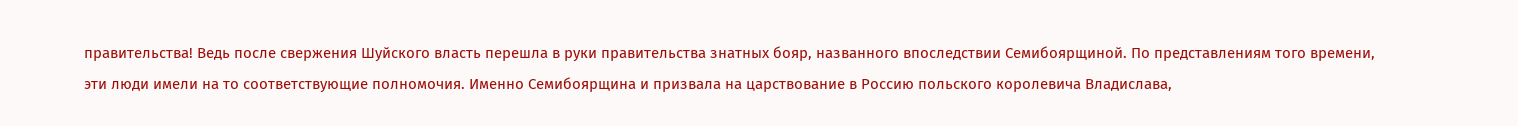правительства! Ведь после свержения Шуйского власть перешла в руки правительства знатных бояр, названного впоследствии Семибоярщиной. По представлениям того времени, эти люди имели на то соответствующие полномочия. Именно Семибоярщина и призвала на царствование в Россию польского королевича Владислава,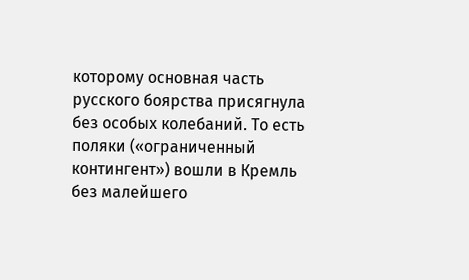которому основная часть русского боярства присягнула без особых колебаний. То есть поляки («ограниченный контингент») вошли в Кремль без малейшего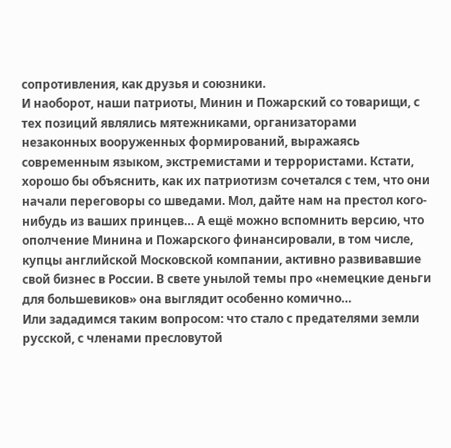сопротивления, как друзья и союзники.
И наоборот, наши патриоты, Минин и Пожарский со товарищи, с тех позиций являлись мятежниками, организаторами незаконных вооруженных формирований, выражаясь современным языком, экстремистами и террористами. Кстати, хорошо бы объяснить, как их патриотизм сочетался с тем, что они начали переговоры со шведами. Мол, дайте нам на престол кого-нибудь из ваших принцев… А ещё можно вспомнить версию, что ополчение Минина и Пожарского финансировали, в том числе, купцы английской Московской компании, активно развивавшие свой бизнес в России. В свете унылой темы про «немецкие деньги для большевиков» она выглядит особенно комично…
Или зададимся таким вопросом: что стало с предателями земли русской, с членами пресловутой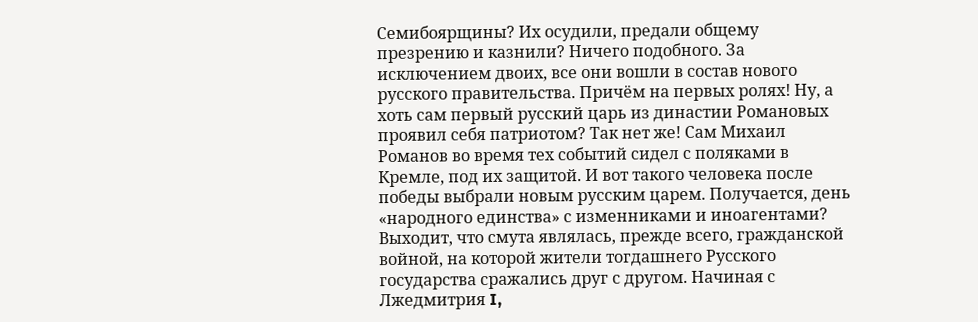Семибоярщины? Их осудили, предали общему презрению и казнили? Ничего подобного. За исключением двоих, все они вошли в состав нового русского правительства. Причём на первых ролях! Ну, а хоть сам первый русский царь из династии Романовых проявил себя патриотом? Так нет же! Сам Михаил Романов во время тех событий сидел с поляками в Кремле, под их защитой. И вот такого человека после победы выбрали новым русским царем. Получается, день «народного единства» с изменниками и иноагентами?
Выходит, что смута являлась, прежде всего, гражданской войной, на которой жители тогдашнего Русского государства сражались друг с другом. Начиная с Лжедмитрия I,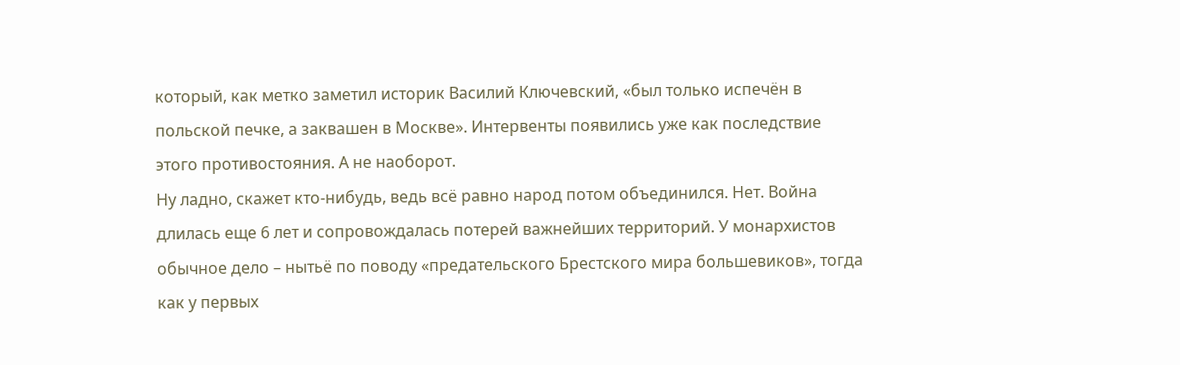который, как метко заметил историк Василий Ключевский, «был только испечён в польской печке, а заквашен в Москве». Интервенты появились уже как последствие этого противостояния. А не наоборот.
Ну ладно, скажет кто-нибудь, ведь всё равно народ потом объединился. Нет. Война длилась еще 6 лет и сопровождалась потерей важнейших территорий. У монархистов обычное дело – нытьё по поводу «предательского Брестского мира большевиков», тогда как у первых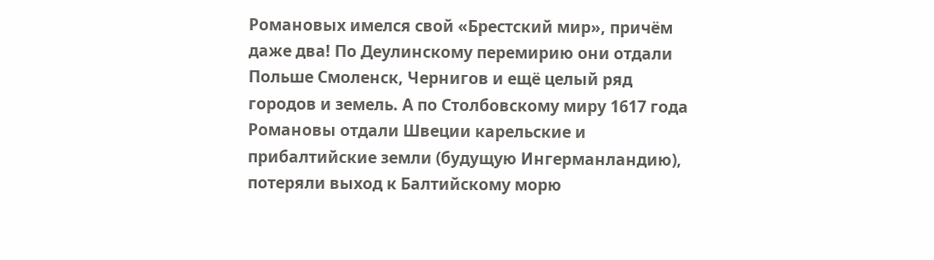Романовых имелся свой «Брестский мир», причём даже два! По Деулинскому перемирию они отдали Польше Смоленск, Чернигов и ещё целый ряд городов и земель. А по Столбовскому миру 1617 года Романовы отдали Швеции карельские и прибалтийские земли (будущую Ингерманландию), потеряли выход к Балтийскому морю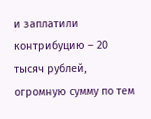и заплатили контрибуцию – 20 тысяч рублей, огромную сумму по тем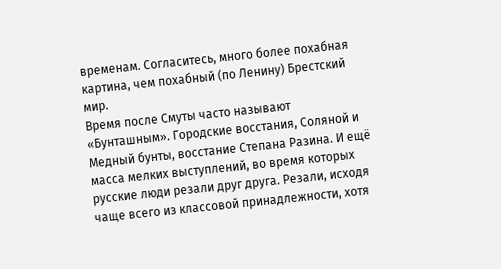временам. Согласитесь, много более похабная картина, чем похабный (по Ленину) Брестский мир.
Время после Смуты часто называют «Бунташным». Городские восстания, Соляной и Медный бунты, восстание Степана Разина. И ещё масса мелких выступлений, во время которых русские люди резали друг друга. Резали, исходя чаще всего из классовой принадлежности, хотя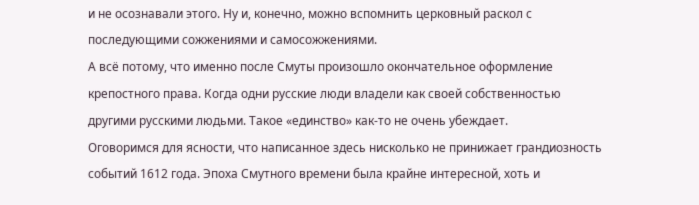и не осознавали этого. Ну и, конечно, можно вспомнить церковный раскол с последующими сожжениями и самосожжениями.
А всё потому, что именно после Смуты произошло окончательное оформление крепостного права. Когда одни русские люди владели как своей собственностью другими русскими людьми. Такое «единство» как-то не очень убеждает.
Оговоримся для ясности, что написанное здесь нисколько не принижает грандиозность событий 1612 года. Эпоха Смутного времени была крайне интересной, хоть и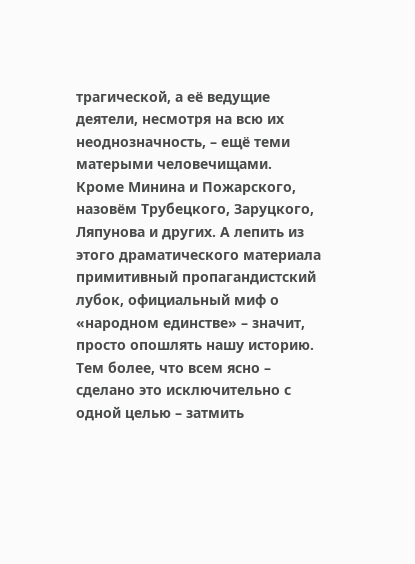трагической, а её ведущие деятели, несмотря на всю их неоднозначность, – ещё теми матерыми человечищами. Кроме Минина и Пожарского, назовём Трубецкого, Заруцкого, Ляпунова и других. А лепить из этого драматического материала примитивный пропагандистский лубок, официальный миф о «народном единстве» – значит, просто опошлять нашу историю.
Тем более, что всем ясно – сделано это исключительно с одной целью – затмить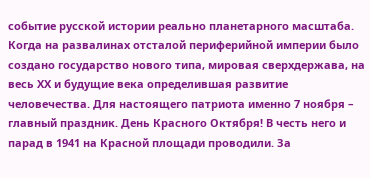событие русской истории реально планетарного масштаба. Когда на развалинах отсталой периферийной империи было создано государство нового типа, мировая сверхдержава, на весь ХХ и будущие века определившая развитие человечества. Для настоящего патриота именно 7 ноября – главный праздник. День Красного Октября! В честь него и парад в 1941 на Красной площади проводили. За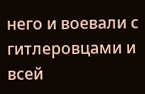него и воевали с гитлеровцами и всей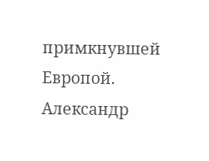примкнувшей Европой.
Александр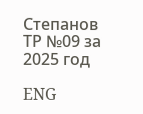Степанов
ТР №09 за 2025 год

ENG